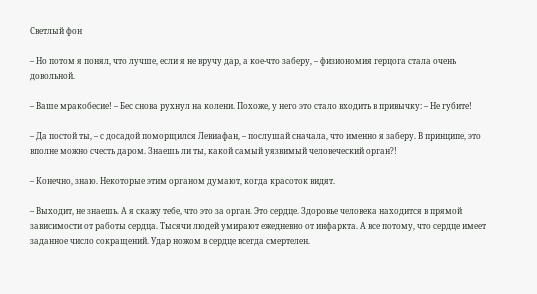Светлый фон

– Но потом я понял, что лучше, если я не вручу дар, а кое-что заберу, – физиономия герцога стала очень довольной.

– Ваше мракобесие! – Бес снова рухнул на колени. Похоже, у него это стало входить в привычку: – Не губите!

– Да постой ты, – с досадой поморщился Левиафан, – послушай сначала, что именно я заберу. В принципе, это вполне можно счесть даром. Знаешь ли ты, какой самый уязвимый человеческий орган?!

– Конечно, знаю. Некоторые этим органом думают, когда красоток видят.

– Выходит, не знаешь. А я скажу тебе, что это за орган. Это сердце. Здоровье человека находится в прямой зависимости от работы сердца. Тысячи людей умирают ежедневно от инфаркта. А все потому, что сердце имеет заданное число сокращений. Удар ножом в сердце всегда смертелен.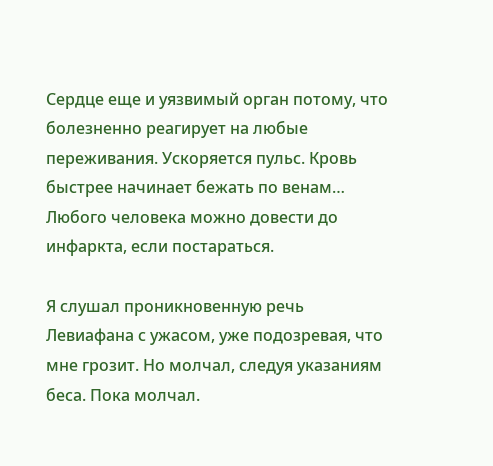Сердце еще и уязвимый орган потому, что болезненно реагирует на любые переживания. Ускоряется пульс. Кровь быстрее начинает бежать по венам… Любого человека можно довести до инфаркта, если постараться.

Я слушал проникновенную речь Левиафана с ужасом, уже подозревая, что мне грозит. Но молчал, следуя указаниям беса. Пока молчал.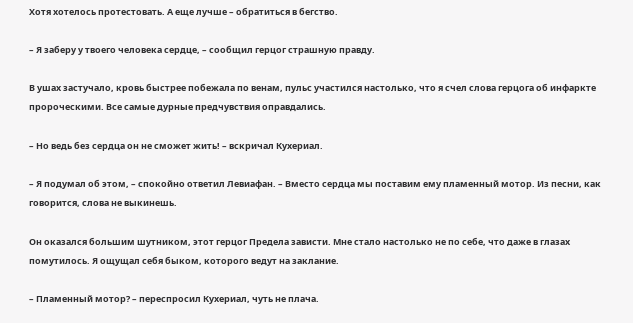Хотя хотелось протестовать. А еще лучше – обратиться в бегство.

– Я заберу у твоего человека сердце, – сообщил герцог страшную правду.

В ушах застучало, кровь быстрее побежала по венам, пульс участился настолько, что я счел слова герцога об инфаркте пророческими. Все самые дурные предчувствия оправдались.

– Но ведь без сердца он не сможет жить! – вскричал Кухериал.

– Я подумал об этом, – спокойно ответил Левиафан. – Вместо сердца мы поставим ему пламенный мотор. Из песни, как говорится, слова не выкинешь.

Он оказался большим шутником, этот герцог Предела зависти. Мне стало настолько не по себе, что даже в глазах помутилось. Я ощущал себя быком, которого ведут на заклание.

– Пламенный мотор? – переспросил Кухериал, чуть не плача.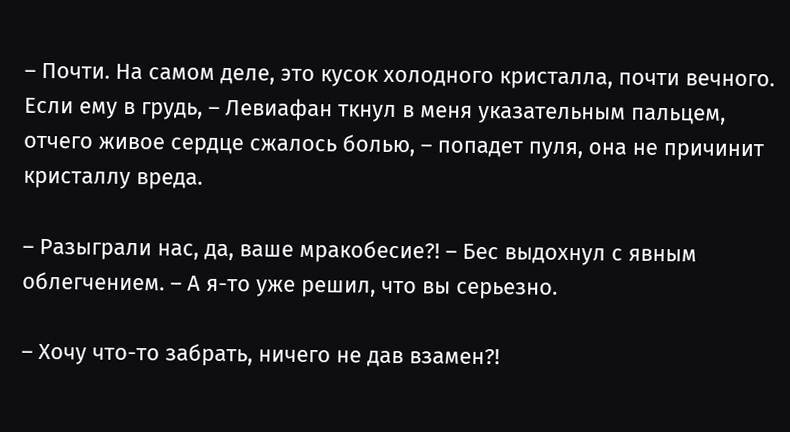– Почти. На самом деле, это кусок холодного кристалла, почти вечного. Если ему в грудь, – Левиафан ткнул в меня указательным пальцем, отчего живое сердце сжалось болью, – попадет пуля, она не причинит кристаллу вреда.

– Разыграли нас, да, ваше мракобесие?! – Бес выдохнул с явным облегчением. – А я-то уже решил, что вы серьезно.

– Хочу что-то забрать, ничего не дав взамен?!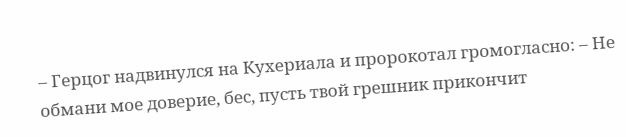– Герцог надвинулся на Кухериала и пророкотал громогласно: – Не обмани мое доверие, бес, пусть твой грешник прикончит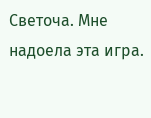Светоча. Мне надоела эта игра.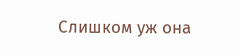Слишком уж она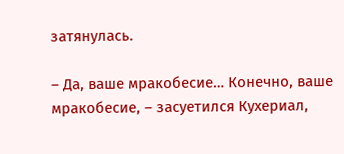затянулась.

– Да, ваше мракобесие… Конечно, ваше мракобесие, – засуетился Кухериал,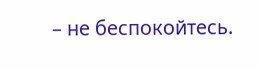– не беспокойтесь.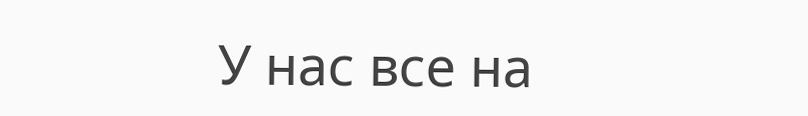У нас все на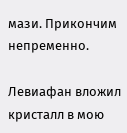мази. Прикончим непременно.

Левиафан вложил кристалл в мою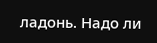ладонь. Надо ли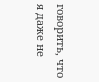говорить, что я даже не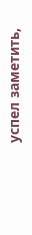успел заметить,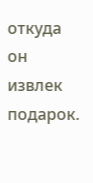откуда он извлек подарок.